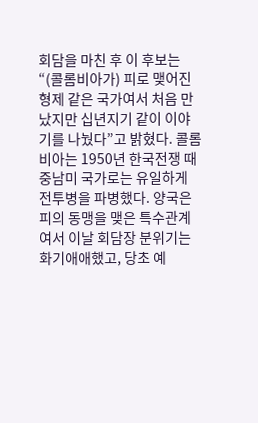회담을 마친 후 이 후보는 “(콜롬비아가) 피로 맺어진 형제 같은 국가여서 처음 만났지만 십년지기 같이 이야기를 나눴다”고 밝혔다. 콜롬비아는 1950년 한국전쟁 때 중남미 국가로는 유일하게 전투병을 파병했다. 양국은 피의 동맹을 맺은 특수관계여서 이날 회담장 분위기는 화기애애했고, 당초 예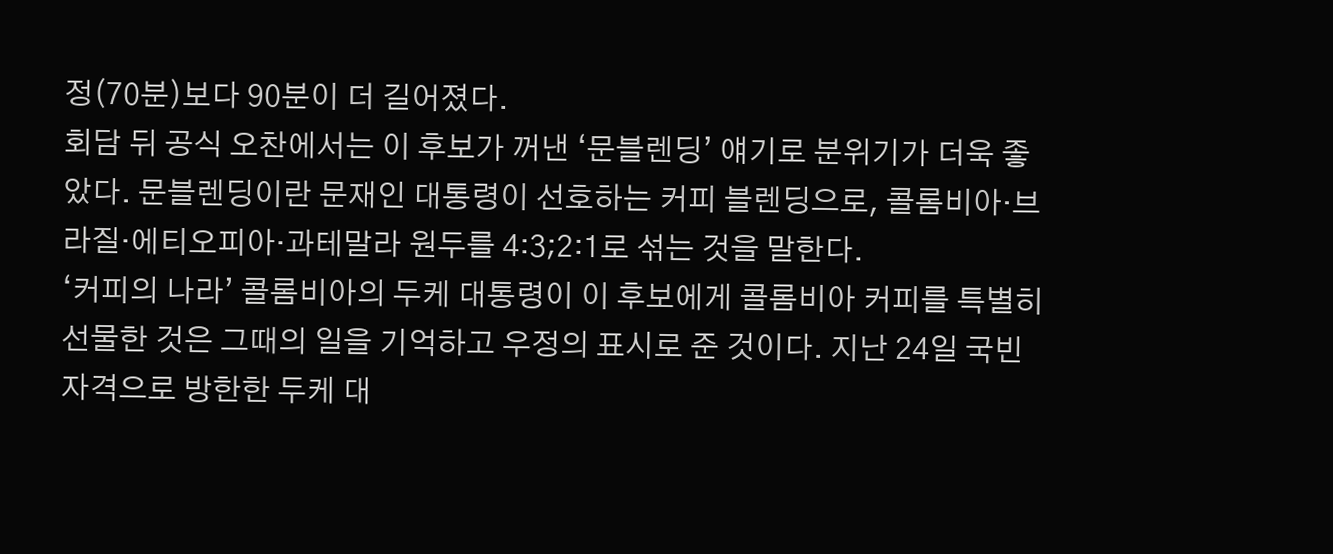정(70분)보다 90분이 더 길어졌다.
회담 뒤 공식 오찬에서는 이 후보가 꺼낸 ‘문블렌딩’ 얘기로 분위기가 더욱 좋았다. 문블렌딩이란 문재인 대통령이 선호하는 커피 블렌딩으로, 콜롬비아·브라질·에티오피아·과테말라 원두를 4:3;2:1로 섞는 것을 말한다.
‘커피의 나라’ 콜롬비아의 두케 대통령이 이 후보에게 콜롬비아 커피를 특별히 선물한 것은 그때의 일을 기억하고 우정의 표시로 준 것이다. 지난 24일 국빈 자격으로 방한한 두케 대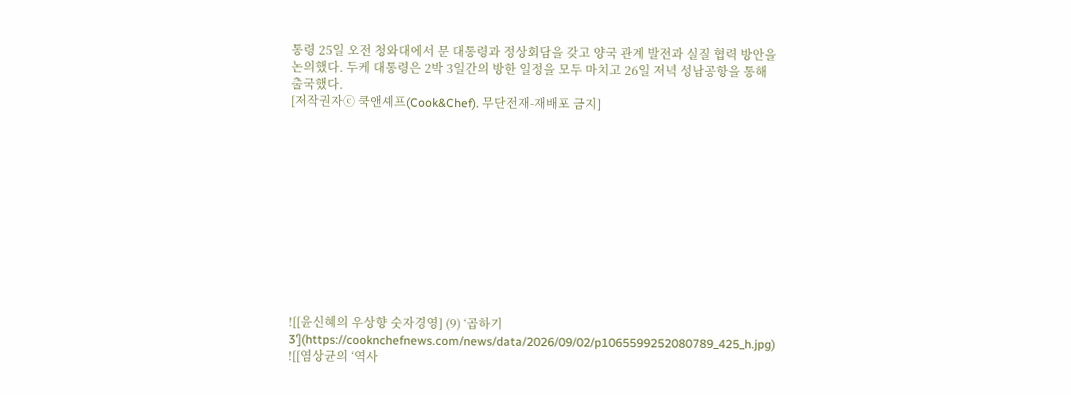통령 25일 오전 청와대에서 문 대통령과 정상회담을 갖고 양국 관계 발전과 실질 협력 방안을 논의했다. 두케 대통령은 2박 3일간의 방한 일정을 모두 마치고 26일 저녁 성남공항을 통해 출국했다.
[저작권자ⓒ 쿡앤셰프(Cook&Chef). 무단전재-재배포 금지]












![[윤신혜의 우상향 숫자경영] (9) ‘곱하기 3’](https://cooknchefnews.com/news/data/2026/09/02/p1065599252080789_425_h.jpg)
![[염상균의 ‘역사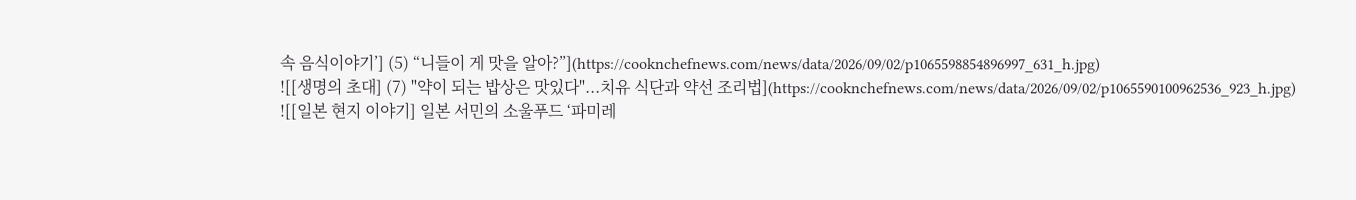속 음식이야기’] (5) “니들이 게 맛을 알아?”](https://cooknchefnews.com/news/data/2026/09/02/p1065598854896997_631_h.jpg)
![[생명의 초대] (7) "약이 되는 밥상은 맛있다"...치유 식단과 약선 조리법](https://cooknchefnews.com/news/data/2026/09/02/p1065590100962536_923_h.jpg)
![[일본 현지 이야기] 일본 서민의 소울푸드 ‘파미레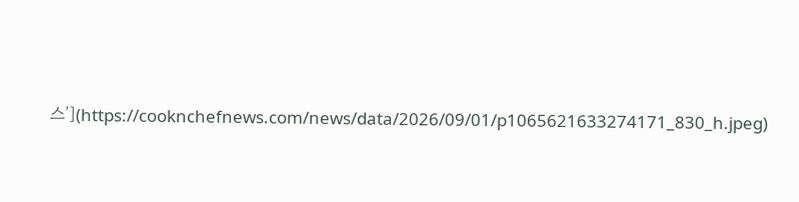스’](https://cooknchefnews.com/news/data/2026/09/01/p1065621633274171_830_h.jpeg)